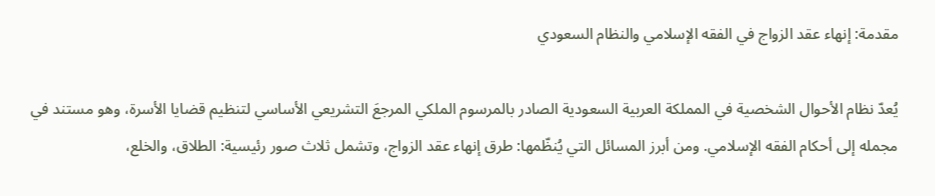مقدمة: إنهاء عقد الزواج في الفقه الإسلامي والنظام السعودي

يُعدّ نظام الأحوال الشخصية في المملكة العربية السعودية الصادر بالمرسوم الملكي المرجعَ التشريعي الأساسي لتنظيم قضايا الأسرة، وهو مستند في مجمله إلى أحكام الفقه الإسلامي. ومن أبرز المسائل التي يُنظّمها: طرق إنهاء عقد الزواج، وتشمل ثلاث صور رئيسية: الطلاق، والخلع،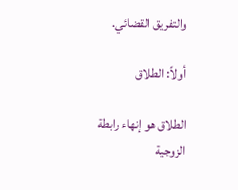والتفريق القضائي.

أولاً: الطلاق

الطلاق هو إنهاء رابطة الزوجية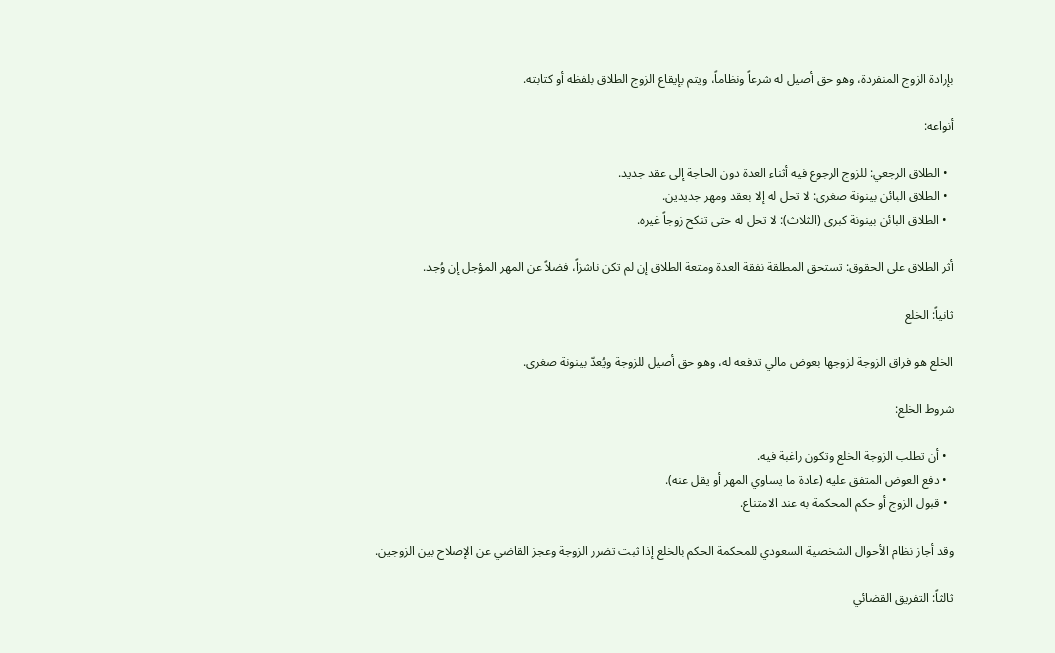بإرادة الزوج المنفردة، وهو حق أصيل له شرعاً ونظاماً، ويتم بإيقاع الزوج الطلاق بلفظه أو كتابته.

أنواعه:

  • الطلاق الرجعي: للزوج الرجوع فيه أثناء العدة دون الحاجة إلى عقد جديد.
  • الطلاق البائن بينونة صغرى: لا تحل له إلا بعقد ومهر جديدين.
  • الطلاق البائن بينونة كبرى (الثلاث): لا تحل له حتى تنكح زوجاً غيره.

أثر الطلاق على الحقوق: تستحق المطلقة نفقة العدة ومتعة الطلاق إن لم تكن ناشزاً، فضلاً عن المهر المؤجل إن وُجد.

ثانياً: الخلع

الخلع هو فراق الزوجة لزوجها بعوض مالي تدفعه له، وهو حق أصيل للزوجة ويُعدّ بينونة صغرى.

شروط الخلع:

  • أن تطلب الزوجة الخلع وتكون راغبة فيه.
  • دفع العوض المتفق عليه (عادة ما يساوي المهر أو يقل عنه).
  • قبول الزوج أو حكم المحكمة به عند الامتناع.

وقد أجاز نظام الأحوال الشخصية السعودي للمحكمة الحكم بالخلع إذا ثبت تضرر الزوجة وعجز القاضي عن الإصلاح بين الزوجين.

ثالثاً: التفريق القضائي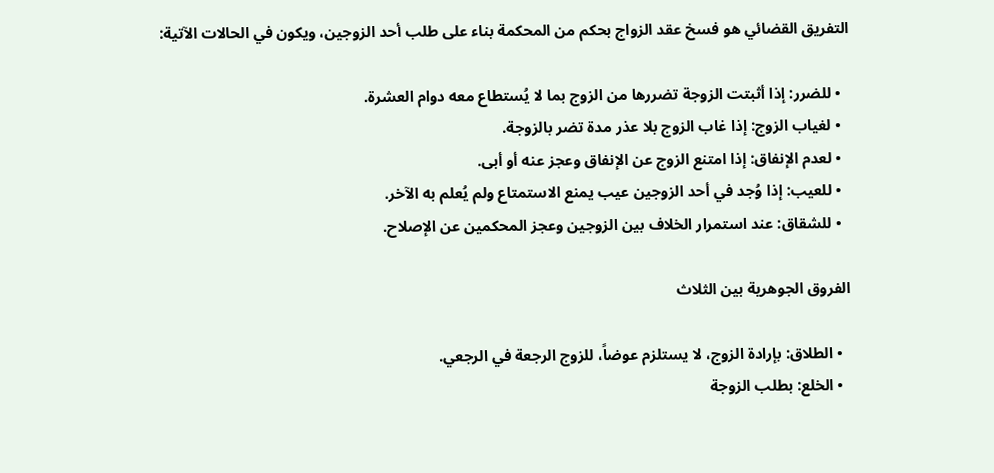التفريق القضائي هو فسخ عقد الزواج بحكم من المحكمة بناء على طلب أحد الزوجين، ويكون في الحالات الآتية:

  • للضرر: إذا أثبتت الزوجة تضررها من الزوج بما لا يُستطاع معه دوام العشرة.
  • لغياب الزوج: إذا غاب الزوج بلا عذر مدة تضر بالزوجة.
  • لعدم الإنفاق: إذا امتنع الزوج عن الإنفاق وعجز عنه أو أبى.
  • للعيب: إذا وُجد في أحد الزوجين عيب يمنع الاستمتاع ولم يُعلم به الآخر.
  • للشقاق: عند استمرار الخلاف بين الزوجين وعجز المحكمين عن الإصلاح.

الفروق الجوهرية بين الثلاث

  • الطلاق: بإرادة الزوج، لا يستلزم عوضاً، للزوج الرجعة في الرجعي.
  • الخلع: بطلب الزوجة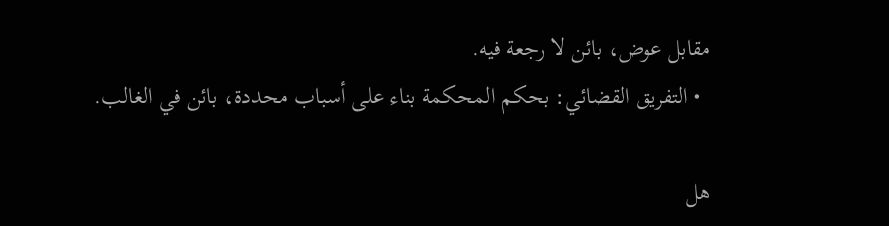مقابل عوض، بائن لا رجعة فيه.
  • التفريق القضائي: بحكم المحكمة بناء على أسباب محددة، بائن في الغالب.

هل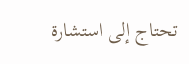تحتاج إلى استشارة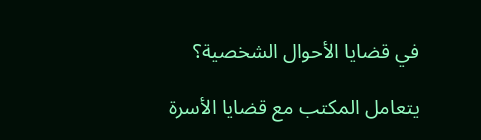في قضايا الأحوال الشخصية؟

يتعامل المكتب مع قضايا الأسرة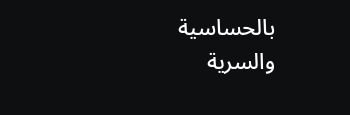بالحساسية والسرية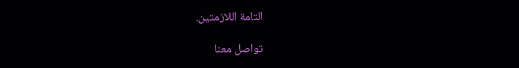التامة اللازمتين.

تواصل معنا